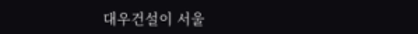대우건설이 서울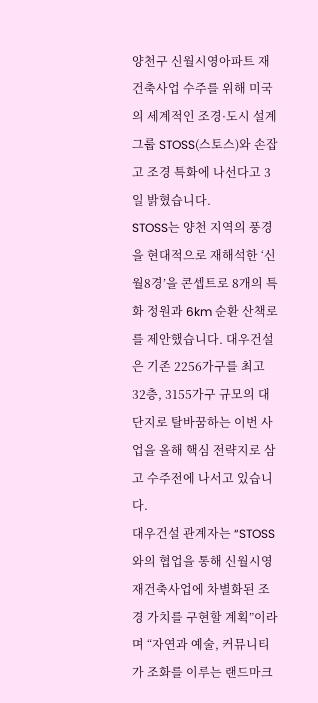양천구 신월시영아파트 재건축사업 수주를 위해 미국의 세계적인 조경·도시 설계 그룹 STOSS(스토스)와 손잡고 조경 특화에 나선다고 3일 밝혔습니다.
STOSS는 양천 지역의 풍경을 현대적으로 재해석한 ‘신월8경’을 콘셉트로 8개의 특화 정원과 6km 순환 산책로를 제안했습니다. 대우건설은 기존 2256가구를 최고 32층, 3155가구 규모의 대단지로 탈바꿈하는 이번 사업을 올해 핵심 전략지로 삼고 수주전에 나서고 있습니다.
대우건설 관계자는 “STOSS와의 협업을 통해 신월시영 재건축사업에 차별화된 조경 가치를 구현할 계획”이라며 “자연과 예술, 커뮤니티가 조화를 이루는 랜드마크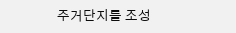주거단지를 조성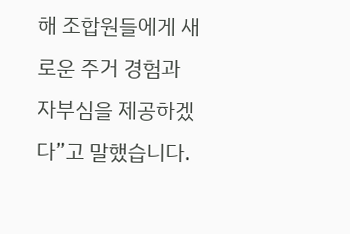해 조합원들에게 새로운 주거 경험과 자부심을 제공하겠다”고 말했습니다.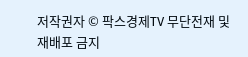저작권자 © 팍스경제TV 무단전재 및 재배포 금지